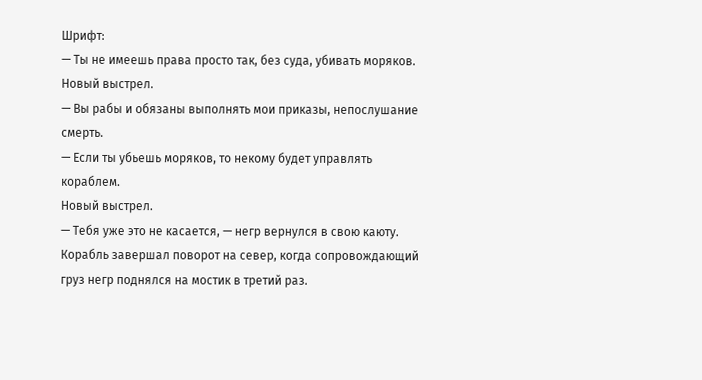Шрифт:
— Ты не имеешь права просто так, без суда, убивать моряков.
Новый выстрел.
— Вы рабы и обязаны выполнять мои приказы, непослушание смерть.
— Если ты убьешь моряков, то некому будет управлять кораблем.
Новый выстрел.
— Тебя уже это не касается, — негр вернулся в свою каюту.
Корабль завершал поворот на север, когда сопровождающий груз негр поднялся на мостик в третий раз.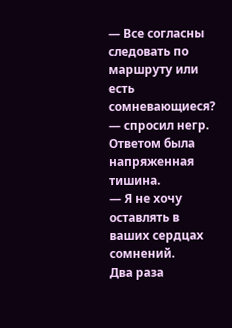— Все согласны следовать по маршруту или есть сомневающиеся? — спросил негр.
Ответом была напряженная тишина.
— Я не хочу оставлять в ваших сердцах сомнений.
Два раза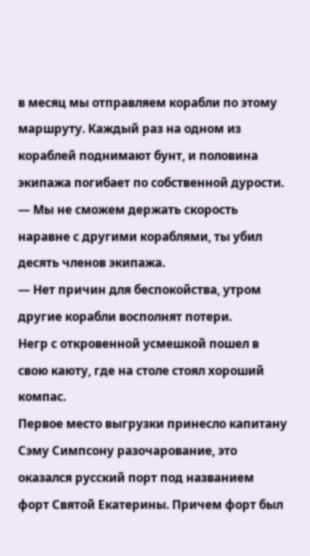в месяц мы отправляем корабли по этому маршруту. Каждый раз на одном из кораблей поднимают бунт, и половина экипажа погибает по собственной дурости.
— Мы не сможем держать скорость наравне с другими кораблями, ты убил десять членов экипажа.
— Нет причин для беспокойства, утром другие корабли восполнят потери.
Негр с откровенной усмешкой пошел в свою каюту, где на столе стоял хороший компас.
Первое место выгрузки принесло капитану Сэму Симпсону разочарование, это оказался русский порт под названием форт Святой Екатерины. Причем форт был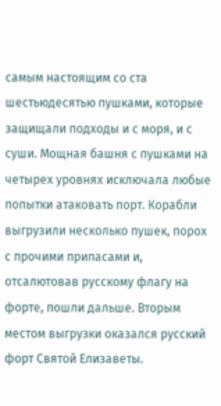самым настоящим со ста шестьюдесятью пушками, которые защищали подходы и с моря, и с суши. Мощная башня с пушками на четырех уровнях исключала любые попытки атаковать порт. Корабли выгрузили несколько пушек, порох с прочими припасами и, отсалютовав русскому флагу на форте, пошли дальше. Вторым местом выгрузки оказался русский форт Святой Елизаветы.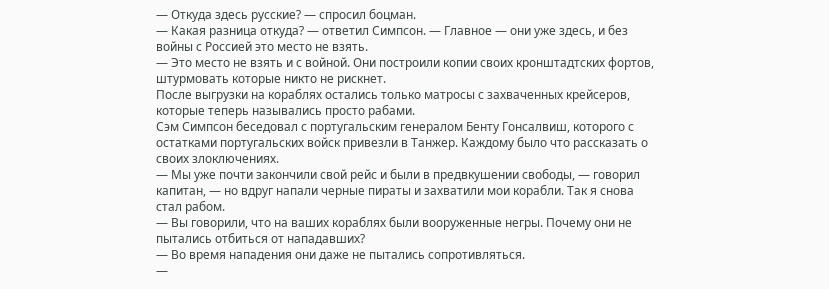— Откуда здесь русские? — спросил боцман.
— Какая разница откуда? — ответил Симпсон. — Главное — они уже здесь, и без войны с Россией это место не взять.
— Это место не взять и с войной. Они построили копии своих кронштадтских фортов, штурмовать которые никто не рискнет.
После выгрузки на кораблях остались только матросы с захваченных крейсеров, которые теперь назывались просто рабами.
Сэм Симпсон беседовал с португальским генералом Бенту Гонсалвиш, которого с остатками португальских войск привезли в Танжер. Каждому было что рассказать о своих злоключениях.
— Мы уже почти закончили свой рейс и были в предвкушении свободы, — говорил капитан, — но вдруг напали черные пираты и захватили мои корабли. Так я снова стал рабом.
— Вы говорили, что на ваших кораблях были вооруженные негры. Почему они не пытались отбиться от нападавших?
— Во время нападения они даже не пытались сопротивляться.
—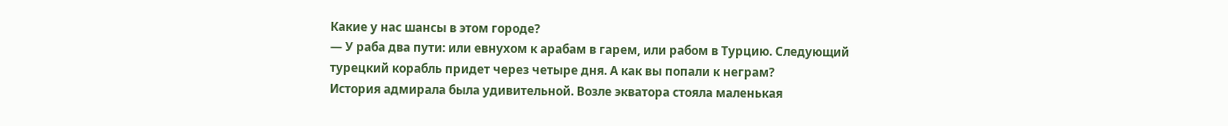Какие у нас шансы в этом городе?
— У раба два пути: или евнухом к арабам в гарем, или рабом в Турцию. Следующий турецкий корабль придет через четыре дня. А как вы попали к неграм?
История адмирала была удивительной. Возле экватора стояла маленькая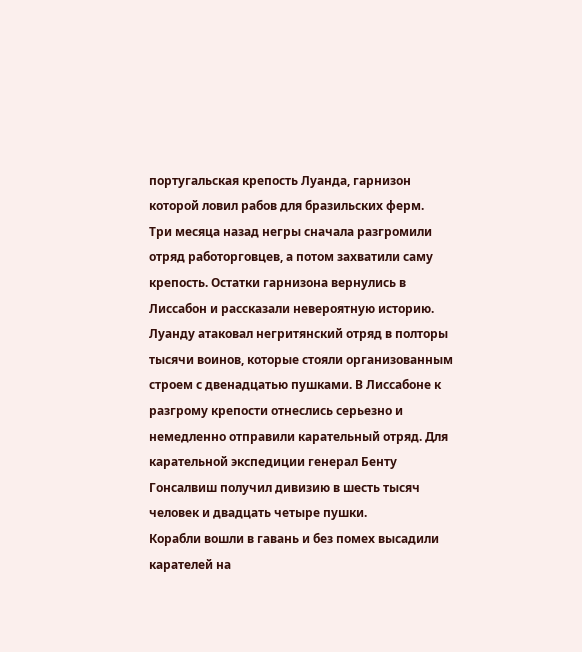португальская крепость Луанда, гарнизон которой ловил рабов для бразильских ферм.
Три месяца назад негры сначала разгромили отряд работорговцев, а потом захватили саму крепость. Остатки гарнизона вернулись в Лиссабон и рассказали невероятную историю. Луанду атаковал негритянский отряд в полторы тысячи воинов, которые стояли организованным строем с двенадцатью пушками. В Лиссабоне к разгрому крепости отнеслись серьезно и немедленно отправили карательный отряд. Для карательной экспедиции генерал Бенту Гонсалвиш получил дивизию в шесть тысяч человек и двадцать четыре пушки.
Корабли вошли в гавань и без помех высадили карателей на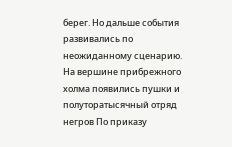берег. Но дальше события развивались по неожиданному сценарию. На вершине прибрежного холма появились пушки и полуторатысячный отряд негров По приказу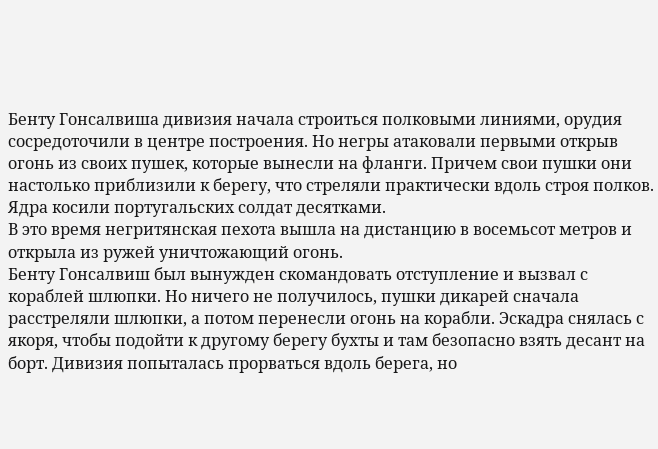Бенту Гонсалвиша дивизия начала строиться полковыми линиями, орудия сосредоточили в центре построения. Но негры атаковали первыми открыв огонь из своих пушек, которые вынесли на фланги. Причем свои пушки они настолько приблизили к берегу, что стреляли практически вдоль строя полков. Ядра косили португальских солдат десятками.
В это время негритянская пехота вышла на дистанцию в восемьсот метров и открыла из ружей уничтожающий огонь.
Бенту Гонсалвиш был вынужден скомандовать отступление и вызвал с кораблей шлюпки. Но ничего не получилось, пушки дикарей сначала расстреляли шлюпки, а потом перенесли огонь на корабли. Эскадра снялась с якоря, чтобы подойти к другому берегу бухты и там безопасно взять десант на борт. Дивизия попыталась прорваться вдоль берега, но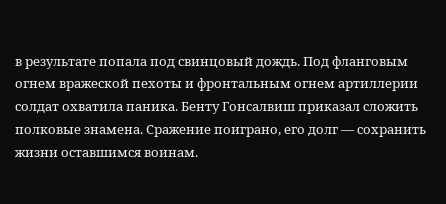в результате попала под свинцовый дождь. Под фланговым огнем вражеской пехоты и фронтальным огнем артиллерии солдат охватила паника. Бенту Гонсалвиш приказал сложить полковые знамена. Сражение поиграно, его долг — сохранить жизни оставшимся воинам.